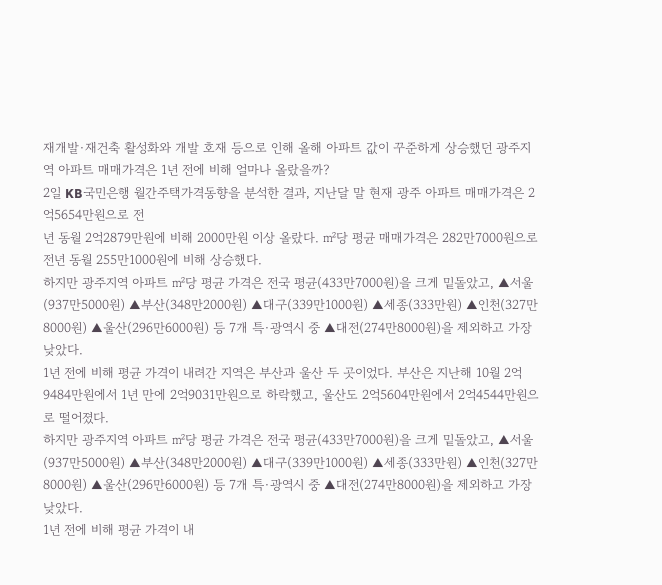재개발·재건축 활성화와 개발 호재 등으로 인해 올해 아파트 값이 꾸준하게 상승했던 광주지역 아파트 매매가격은 1년 전에 비해 얼마나 올랐을까?
2일 KB국민은행 월간주택가격동향을 분석한 결과, 지난달 말 현재 광주 아파트 매매가격은 2억5654만원으로 전
년 동월 2억2879만원에 비해 2000만원 이상 올랐다. ㎡당 평균 매매가격은 282만7000원으로 전년 동월 255만1000원에 비해 상승했다.
하지만 광주지역 아파트 ㎡당 평균 가격은 전국 평균(433만7000원)을 크게 밑돌았고, ▲서울(937만5000원) ▲부산(348만2000원) ▲대구(339만1000원) ▲세종(333만원) ▲인천(327만8000원) ▲울산(296만6000원) 등 7개 특·광역시 중 ▲대전(274만8000원)을 제외하고 가장 낮았다.
1년 전에 비해 평균 가격이 내려간 지역은 부산과 울산 두 곳이었다. 부산은 지난해 10월 2억9484만원에서 1년 만에 2억9031만원으로 하락했고, 울산도 2억5604만원에서 2억4544만원으로 떨어졌다.
하지만 광주지역 아파트 ㎡당 평균 가격은 전국 평균(433만7000원)을 크게 밑돌았고, ▲서울(937만5000원) ▲부산(348만2000원) ▲대구(339만1000원) ▲세종(333만원) ▲인천(327만8000원) ▲울산(296만6000원) 등 7개 특·광역시 중 ▲대전(274만8000원)을 제외하고 가장 낮았다.
1년 전에 비해 평균 가격이 내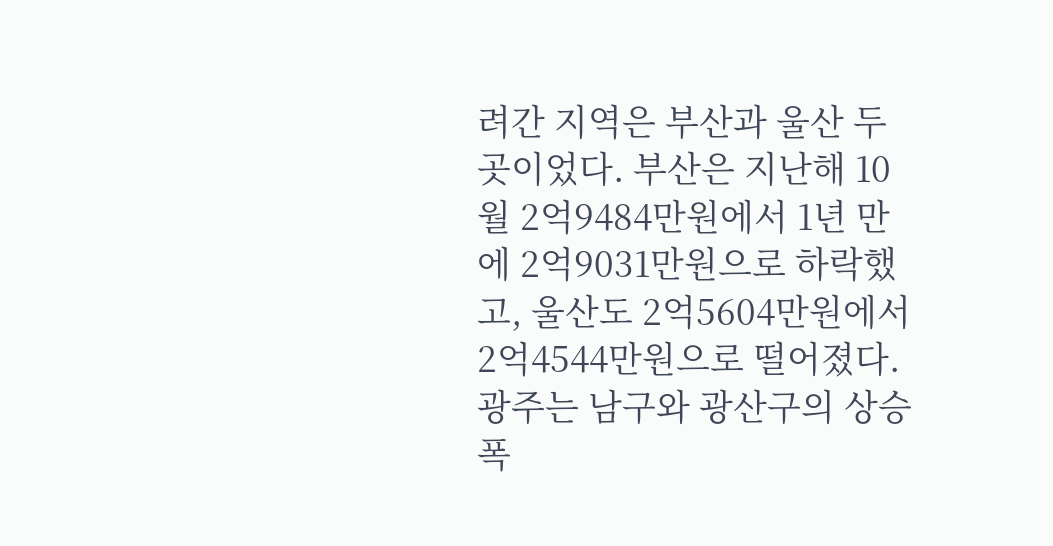려간 지역은 부산과 울산 두 곳이었다. 부산은 지난해 10월 2억9484만원에서 1년 만에 2억9031만원으로 하락했고, 울산도 2억5604만원에서 2억4544만원으로 떨어졌다.
광주는 남구와 광산구의 상승폭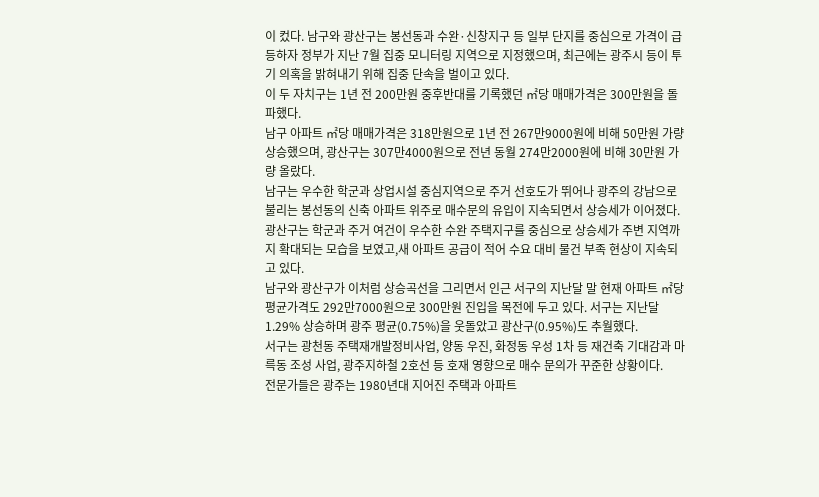이 컸다. 남구와 광산구는 봉선동과 수완·신창지구 등 일부 단지를 중심으로 가격이 급등하자 정부가 지난 7월 집중 모니터링 지역으로 지정했으며, 최근에는 광주시 등이 투기 의혹을 밝혀내기 위해 집중 단속을 벌이고 있다.
이 두 자치구는 1년 전 200만원 중후반대를 기록했던 ㎡당 매매가격은 300만원을 돌파했다.
남구 아파트 ㎡당 매매가격은 318만원으로 1년 전 267만9000원에 비해 50만원 가량 상승했으며, 광산구는 307만4000원으로 전년 동월 274만2000원에 비해 30만원 가량 올랐다.
남구는 우수한 학군과 상업시설 중심지역으로 주거 선호도가 뛰어나 광주의 강남으로 불리는 봉선동의 신축 아파트 위주로 매수문의 유입이 지속되면서 상승세가 이어졌다.
광산구는 학군과 주거 여건이 우수한 수완 주택지구를 중심으로 상승세가 주변 지역까지 확대되는 모습을 보였고,새 아파트 공급이 적어 수요 대비 물건 부족 현상이 지속되고 있다.
남구와 광산구가 이처럼 상승곡선을 그리면서 인근 서구의 지난달 말 현재 아파트 ㎡당 평균가격도 292만7000원으로 300만원 진입을 목전에 두고 있다. 서구는 지난달 1.29% 상승하며 광주 평균(0.75%)을 웃돌았고 광산구(0.95%)도 추월했다.
서구는 광천동 주택재개발정비사업, 양동 우진, 화정동 우성 1차 등 재건축 기대감과 마륵동 조성 사업, 광주지하철 2호선 등 호재 영향으로 매수 문의가 꾸준한 상황이다.
전문가들은 광주는 1980년대 지어진 주택과 아파트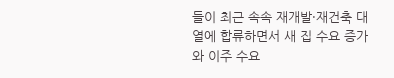들이 최근 속속 재개발·재건축 대열에 합류하면서 새 집 수요 증가와 이주 수요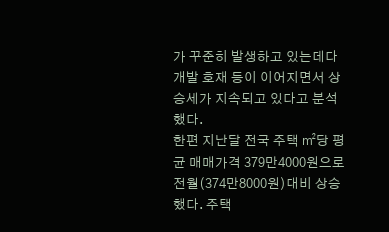가 꾸준히 발생하고 있는데다 개발 호재 등이 이어지면서 상승세가 지속되고 있다고 분석했다.
한편 지난달 전국 주택 ㎡당 평균 매매가격 379만4000원으로 전월(374만8000원)대비 상승했다. 주택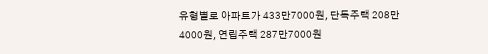유형별로 아파트가 433만7000원, 단독주택 208만4000원, 연립주택 287만7000원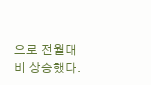으로 전월대비 상승했다.